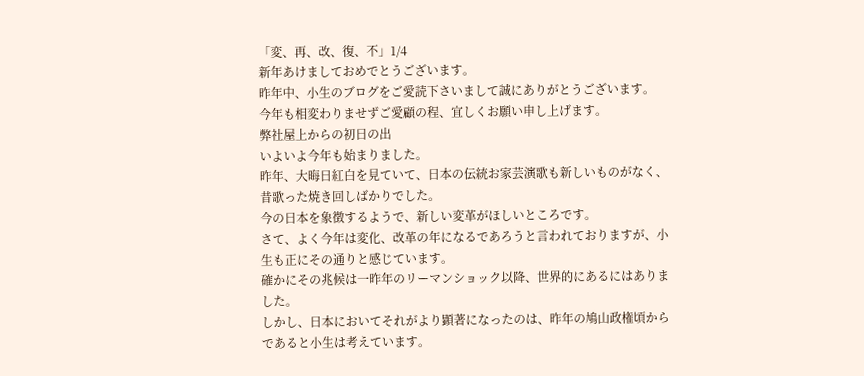「変、再、改、復、不」1/4
新年あけましておめでとうございます。
昨年中、小生のブログをご愛読下さいまして誠にありがとうございます。
今年も相変わりませずご愛顧の程、宜しくお願い申し上げます。
弊社屋上からの初日の出
いよいよ今年も始まりました。
昨年、大晦日紅白を見ていて、日本の伝統お家芸演歌も新しいものがなく、昔歌った焼き回しばかりでした。
今の日本を象徴するようで、新しい変革がほしいところです。
さて、よく今年は変化、改革の年になるであろうと言われておりますが、小生も正にその通りと感じています。
確かにその兆候は一昨年のリーマンショック以降、世界的にあるにはありました。
しかし、日本においてそれがより顕著になったのは、昨年の鳩山政権頃からであると小生は考えています。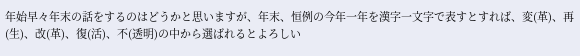年始早々年末の話をするのはどうかと思いますが、年末、恒例の今年一年を漢字一文字で表すとすれば、変(革)、再(生)、改(革)、復(活)、不(透明)の中から選ばれるとよろしい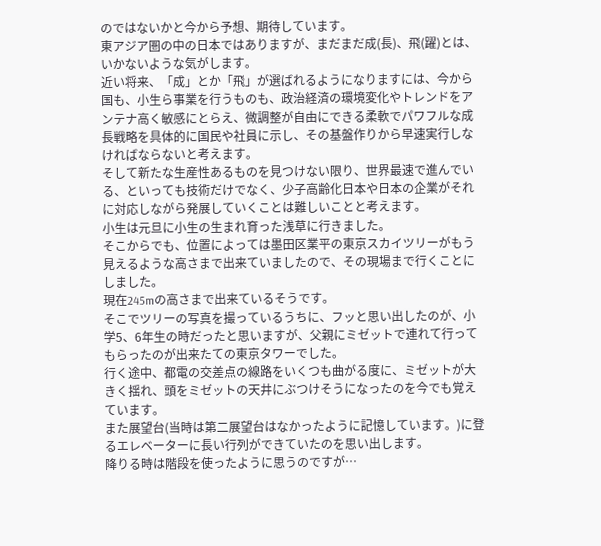のではないかと今から予想、期待しています。
東アジア圏の中の日本ではありますが、まだまだ成(長)、飛(躍)とは、いかないような気がします。
近い将来、「成」とか「飛」が選ばれるようになりますには、今から国も、小生ら事業を行うものも、政治経済の環境変化やトレンドをアンテナ高く敏感にとらえ、微調整が自由にできる柔軟でパワフルな成長戦略を具体的に国民や社員に示し、その基盤作りから早速実行しなければならないと考えます。
そして新たな生産性あるものを見つけない限り、世界最速で進んでいる、といっても技術だけでなく、少子高齢化日本や日本の企業がそれに対応しながら発展していくことは難しいことと考えます。
小生は元旦に小生の生まれ育った浅草に行きました。
そこからでも、位置によっては墨田区業平の東京スカイツリーがもう見えるような高さまで出来ていましたので、その現場まで行くことにしました。
現在245mの高さまで出来ているそうです。
そこでツリーの写真を撮っているうちに、フッと思い出したのが、小学5、6年生の時だったと思いますが、父親にミゼットで連れて行ってもらったのが出来たての東京タワーでした。
行く途中、都電の交差点の線路をいくつも曲がる度に、ミゼットが大きく揺れ、頭をミゼットの天井にぶつけそうになったのを今でも覚えています。
また展望台(当時は第二展望台はなかったように記憶しています。)に登るエレベーターに長い行列ができていたのを思い出します。
降りる時は階段を使ったように思うのですが…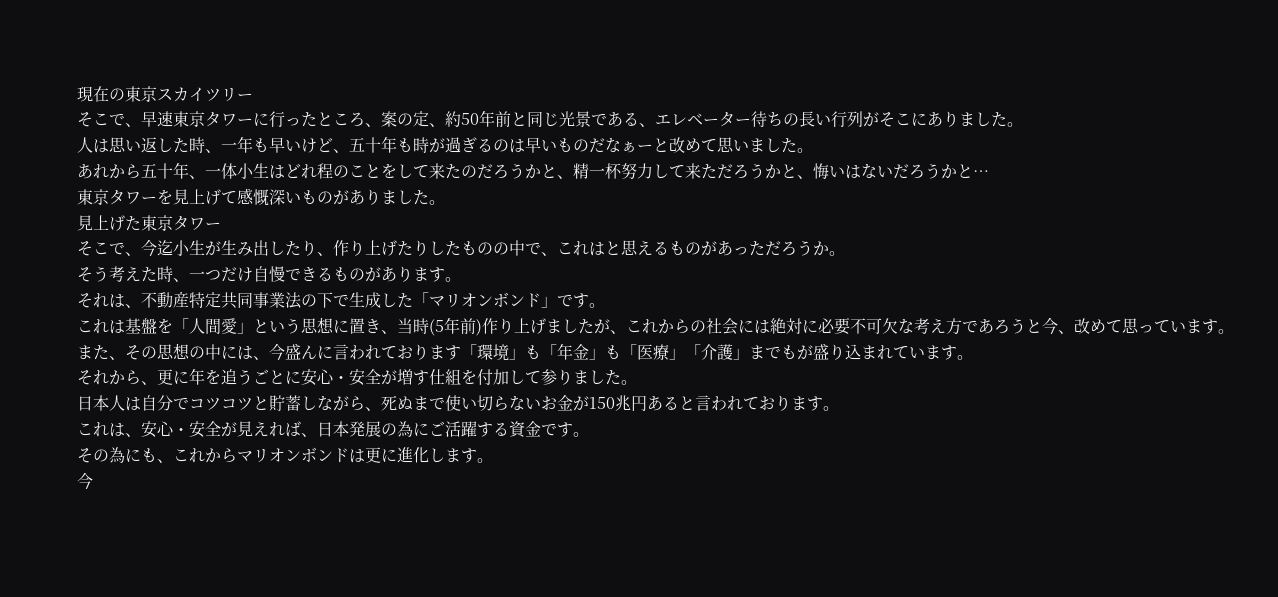現在の東京スカイツリー
そこで、早速東京タワーに行ったところ、案の定、約50年前と同じ光景である、エレベーター待ちの長い行列がそこにありました。
人は思い返した時、一年も早いけど、五十年も時が過ぎるのは早いものだなぁーと改めて思いました。
あれから五十年、一体小生はどれ程のことをして来たのだろうかと、精一杯努力して来ただろうかと、悔いはないだろうかと…
東京タワーを見上げて感慨深いものがありました。
見上げた東京タワー
そこで、今迄小生が生み出したり、作り上げたりしたものの中で、これはと思えるものがあっただろうか。
そう考えた時、一つだけ自慢できるものがあります。
それは、不動産特定共同事業法の下で生成した「マリオンボンド」です。
これは基盤を「人間愛」という思想に置き、当時(5年前)作り上げましたが、これからの社会には絶対に必要不可欠な考え方であろうと今、改めて思っています。
また、その思想の中には、今盛んに言われております「環境」も「年金」も「医療」「介護」までもが盛り込まれています。
それから、更に年を追うごとに安心・安全が増す仕組を付加して参りました。
日本人は自分でコツコツと貯蓄しながら、死ぬまで使い切らないお金が150兆円あると言われております。
これは、安心・安全が見えれば、日本発展の為にご活躍する資金です。
その為にも、これからマリオンボンドは更に進化します。
今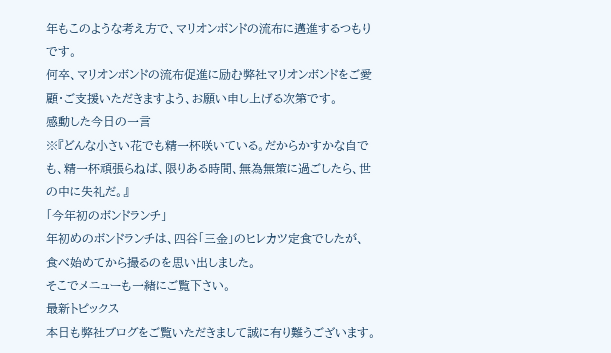年もこのような考え方で、マリオンボンドの流布に邁進するつもりです。
何卒、マリオンボンドの流布促進に励む弊社マリオンボンドをご愛顧・ご支援いただきますよう、お願い申し上げる次第です。
感動した今日の一言
※『どんな小さい花でも精一杯咲いている。だからかすかな自でも、精一杯頑張らねば、限りある時間、無為無策に過ごしたら、世の中に失礼だ。』
「今年初のボンドランチ」
年初めのボンドランチは、四谷「三金」のヒレカツ定食でしたが、
食べ始めてから撮るのを思い出しました。
そこでメニューも一緒にご覧下さい。
最新トピックス
本日も弊社ブログをご覧いただきまして誠に有り難うございます。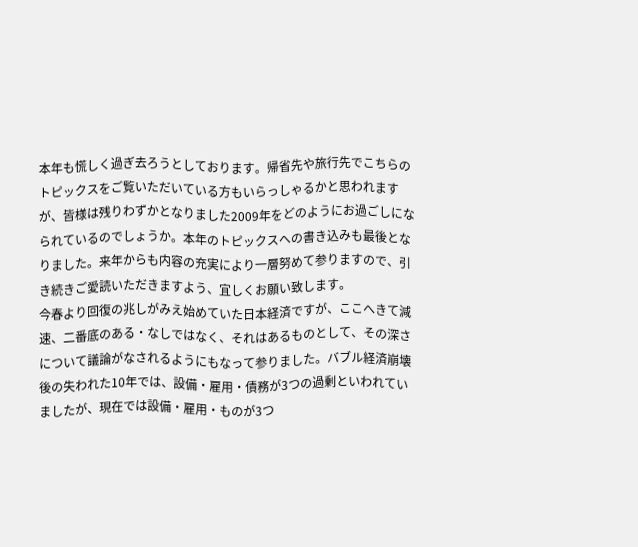本年も慌しく過ぎ去ろうとしております。帰省先や旅行先でこちらのトピックスをご覧いただいている方もいらっしゃるかと思われますが、皆様は残りわずかとなりました2009年をどのようにお過ごしになられているのでしょうか。本年のトピックスへの書き込みも最後となりました。来年からも内容の充実により一層努めて参りますので、引き続きご愛読いただきますよう、宜しくお願い致します。
今春より回復の兆しがみえ始めていた日本経済ですが、ここへきて減速、二番底のある・なしではなく、それはあるものとして、その深さについて議論がなされるようにもなって参りました。バブル経済崩壊後の失われた10年では、設備・雇用・債務が3つの過剰といわれていましたが、現在では設備・雇用・ものが3つ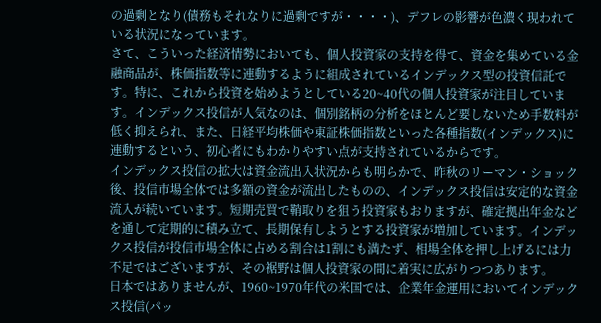の過剰となり(債務もそれなりに過剰ですが・・・・)、デフレの影響が色濃く現われている状況になっています。
さて、こういった経済情勢においても、個人投資家の支持を得て、資金を集めている金融商品が、株価指数等に連動するように組成されているインデックス型の投資信託です。特に、これから投資を始めようとしている20~40代の個人投資家が注目しています。インデックス投信が人気なのは、個別銘柄の分析をほとんど要しないため手数料が低く抑えられ、また、日経平均株価や東証株価指数といった各種指数(インデックス)に連動するという、初心者にもわかりやすい点が支持されているからです。
インデックス投信の拡大は資金流出入状況からも明らかで、昨秋のリーマン・ショック後、投信市場全体では多額の資金が流出したものの、インデックス投信は安定的な資金流入が続いています。短期売買で鞘取りを狙う投資家もおりますが、確定拠出年金などを通して定期的に積み立て、長期保有しようとする投資家が増加しています。インデックス投信が投信市場全体に占める割合は1割にも満たず、相場全体を押し上げるには力不足ではございますが、その裾野は個人投資家の間に着実に広がりつつあります。
日本ではありませんが、1960~1970年代の米国では、企業年金運用においてインデックス投信(パッ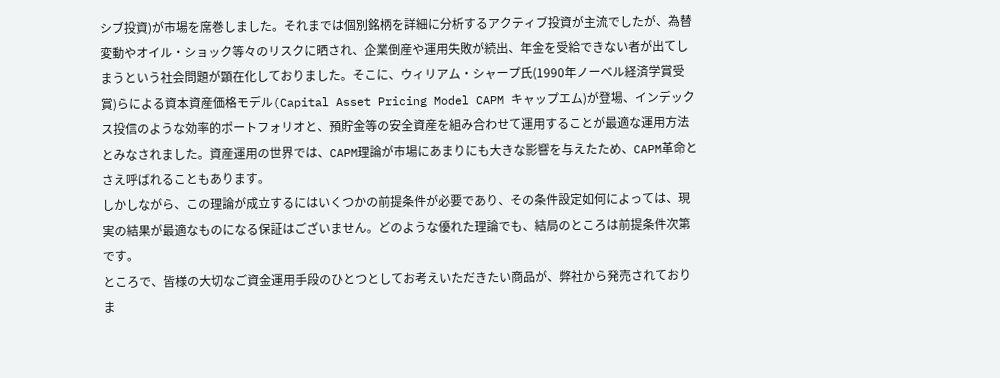シブ投資)が市場を席巻しました。それまでは個別銘柄を詳細に分析するアクティブ投資が主流でしたが、為替変動やオイル・ショック等々のリスクに晒され、企業倒産や運用失敗が続出、年金を受給できない者が出てしまうという社会問題が顕在化しておりました。そこに、ウィリアム・シャープ氏(1990年ノーベル経済学賞受賞)らによる資本資産価格モデル(Capital Asset Pricing Model CAPM キャップエム)が登場、インデックス投信のような効率的ポートフォリオと、預貯金等の安全資産を組み合わせて運用することが最適な運用方法とみなされました。資産運用の世界では、CAPM理論が市場にあまりにも大きな影響を与えたため、CAPM革命とさえ呼ばれることもあります。
しかしながら、この理論が成立するにはいくつかの前提条件が必要であり、その条件設定如何によっては、現実の結果が最適なものになる保証はございません。どのような優れた理論でも、結局のところは前提条件次第です。
ところで、皆様の大切なご資金運用手段のひとつとしてお考えいただきたい商品が、弊社から発売されておりま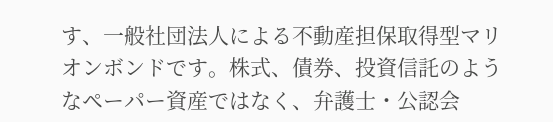す、一般社団法人による不動産担保取得型マリオンボンドです。株式、債券、投資信託のようなペーパー資産ではなく、弁護士・公認会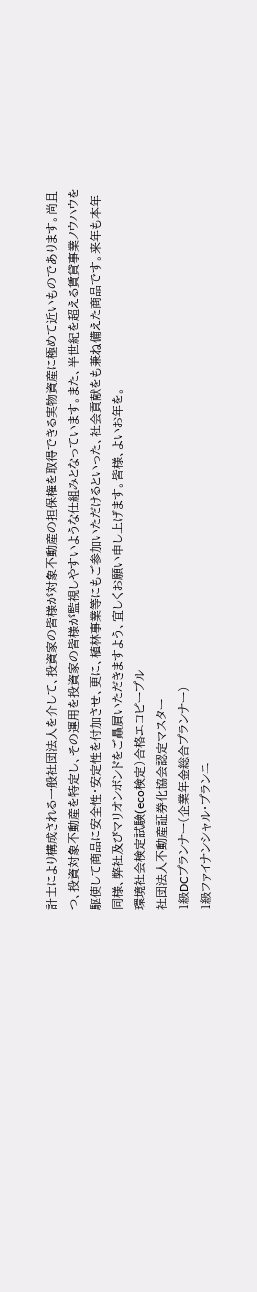計士により構成される一般社団法人を介して、投資家の皆様が対象不動産の担保権を取得できる実物資産に極めて近いものであります。尚且つ、投資対象不動産を特定し、その運用を投資家の皆様が監視しやすいような仕組みとなっています。また、半世紀を超える賃貸事業ノウハウを駆使して商品に安全性・安定性を付加させ、更に、植林事業等にもご参加いただけるといった、社会貢献をも兼ね備えた商品です。来年も本年同様、弊社及びマリオンボンドをご贔屓いただきますよう、宜しくお願い申し上げます。皆様、よいお年を。
環境社会検定試験(eco検定)合格エコピープル
社団法人不動産証券化協会認定マスター
1級DCプランナー(企業年金総合プランナー)
1級ファイナンシャル・プランニ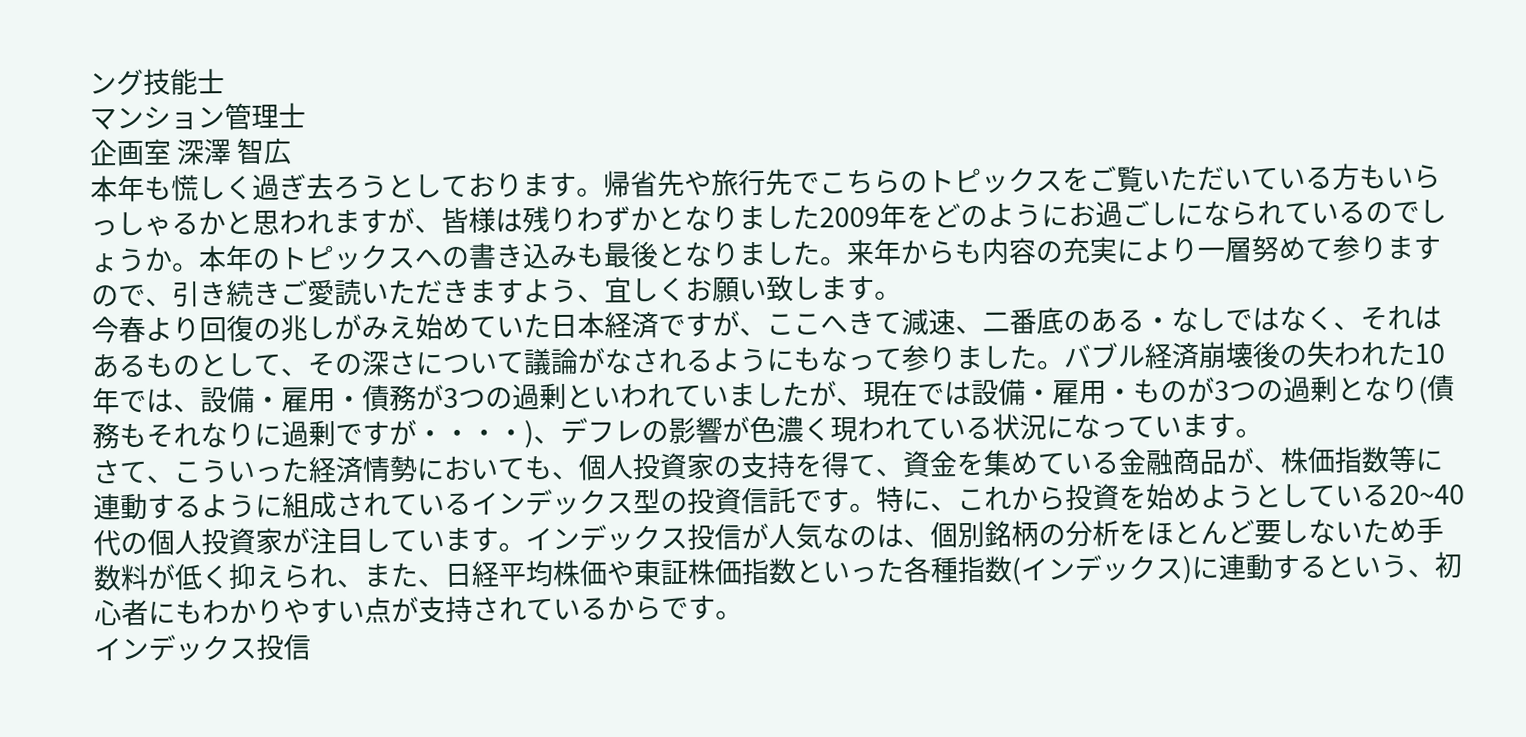ング技能士
マンション管理士
企画室 深澤 智広
本年も慌しく過ぎ去ろうとしております。帰省先や旅行先でこちらのトピックスをご覧いただいている方もいらっしゃるかと思われますが、皆様は残りわずかとなりました2009年をどのようにお過ごしになられているのでしょうか。本年のトピックスへの書き込みも最後となりました。来年からも内容の充実により一層努めて参りますので、引き続きご愛読いただきますよう、宜しくお願い致します。
今春より回復の兆しがみえ始めていた日本経済ですが、ここへきて減速、二番底のある・なしではなく、それはあるものとして、その深さについて議論がなされるようにもなって参りました。バブル経済崩壊後の失われた10年では、設備・雇用・債務が3つの過剰といわれていましたが、現在では設備・雇用・ものが3つの過剰となり(債務もそれなりに過剰ですが・・・・)、デフレの影響が色濃く現われている状況になっています。
さて、こういった経済情勢においても、個人投資家の支持を得て、資金を集めている金融商品が、株価指数等に連動するように組成されているインデックス型の投資信託です。特に、これから投資を始めようとしている20~40代の個人投資家が注目しています。インデックス投信が人気なのは、個別銘柄の分析をほとんど要しないため手数料が低く抑えられ、また、日経平均株価や東証株価指数といった各種指数(インデックス)に連動するという、初心者にもわかりやすい点が支持されているからです。
インデックス投信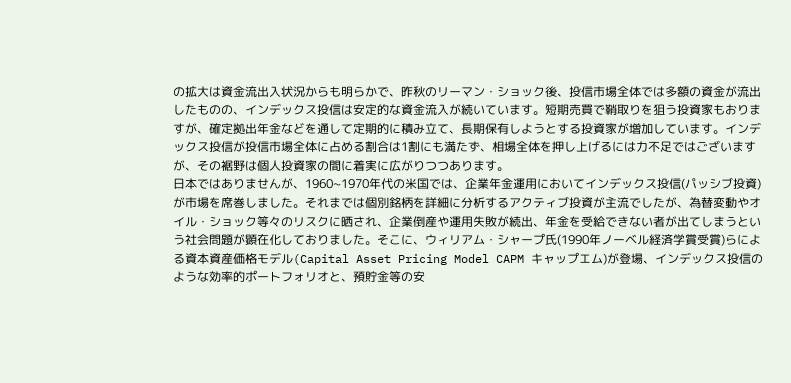の拡大は資金流出入状況からも明らかで、昨秋のリーマン・ショック後、投信市場全体では多額の資金が流出したものの、インデックス投信は安定的な資金流入が続いています。短期売買で鞘取りを狙う投資家もおりますが、確定拠出年金などを通して定期的に積み立て、長期保有しようとする投資家が増加しています。インデックス投信が投信市場全体に占める割合は1割にも満たず、相場全体を押し上げるには力不足ではございますが、その裾野は個人投資家の間に着実に広がりつつあります。
日本ではありませんが、1960~1970年代の米国では、企業年金運用においてインデックス投信(パッシブ投資)が市場を席巻しました。それまでは個別銘柄を詳細に分析するアクティブ投資が主流でしたが、為替変動やオイル・ショック等々のリスクに晒され、企業倒産や運用失敗が続出、年金を受給できない者が出てしまうという社会問題が顕在化しておりました。そこに、ウィリアム・シャープ氏(1990年ノーベル経済学賞受賞)らによる資本資産価格モデル(Capital Asset Pricing Model CAPM キャップエム)が登場、インデックス投信のような効率的ポートフォリオと、預貯金等の安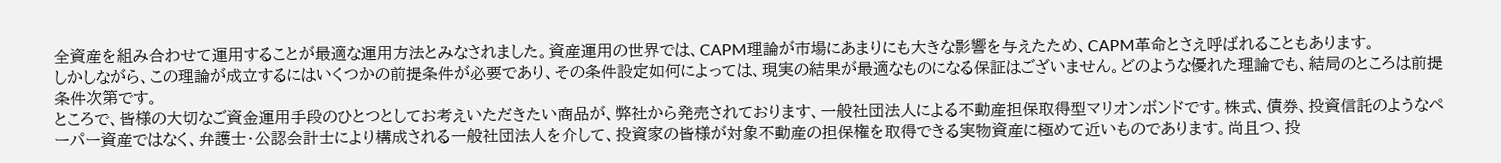全資産を組み合わせて運用することが最適な運用方法とみなされました。資産運用の世界では、CAPM理論が市場にあまりにも大きな影響を与えたため、CAPM革命とさえ呼ばれることもあります。
しかしながら、この理論が成立するにはいくつかの前提条件が必要であり、その条件設定如何によっては、現実の結果が最適なものになる保証はございません。どのような優れた理論でも、結局のところは前提条件次第です。
ところで、皆様の大切なご資金運用手段のひとつとしてお考えいただきたい商品が、弊社から発売されております、一般社団法人による不動産担保取得型マリオンボンドです。株式、債券、投資信託のようなペーパー資産ではなく、弁護士・公認会計士により構成される一般社団法人を介して、投資家の皆様が対象不動産の担保権を取得できる実物資産に極めて近いものであります。尚且つ、投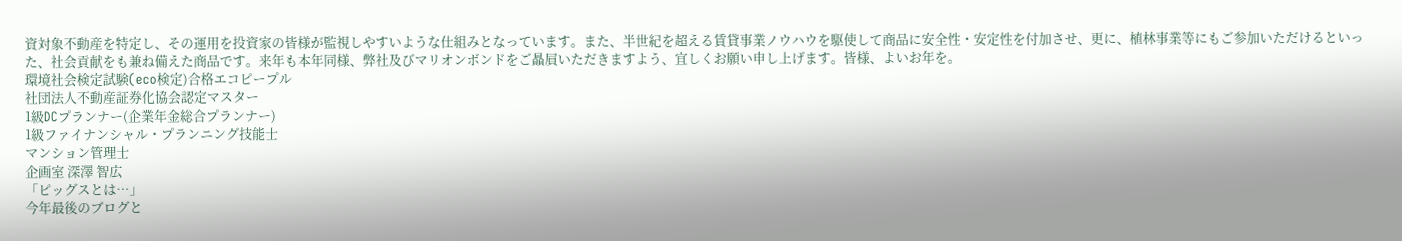資対象不動産を特定し、その運用を投資家の皆様が監視しやすいような仕組みとなっています。また、半世紀を超える賃貸事業ノウハウを駆使して商品に安全性・安定性を付加させ、更に、植林事業等にもご参加いただけるといった、社会貢献をも兼ね備えた商品です。来年も本年同様、弊社及びマリオンボンドをご贔屓いただきますよう、宜しくお願い申し上げます。皆様、よいお年を。
環境社会検定試験(eco検定)合格エコピープル
社団法人不動産証券化協会認定マスター
1級DCプランナー(企業年金総合プランナー)
1級ファイナンシャル・プランニング技能士
マンション管理士
企画室 深澤 智広
「ピッグスとは…」
今年最後のブログと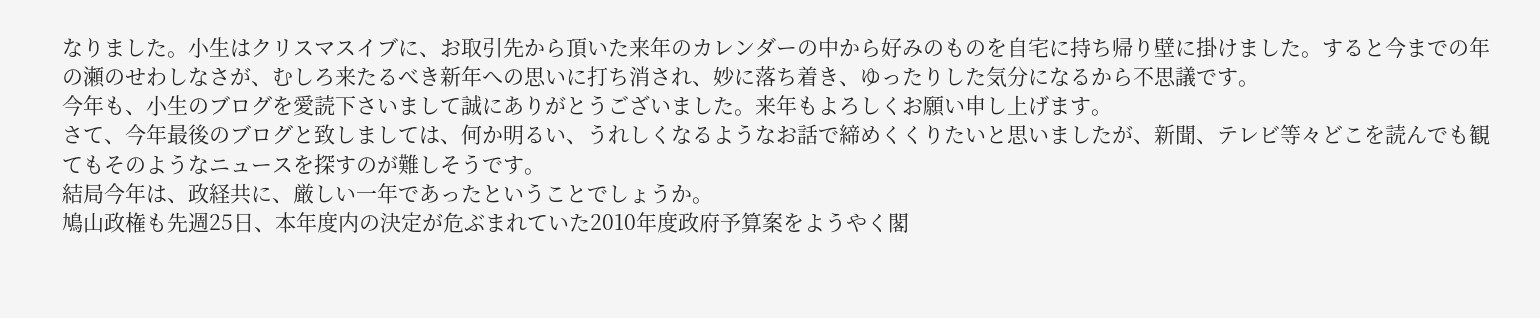なりました。小生はクリスマスイブに、お取引先から頂いた来年のカレンダーの中から好みのものを自宅に持ち帰り壁に掛けました。すると今までの年の瀬のせわしなさが、むしろ来たるべき新年への思いに打ち消され、妙に落ち着き、ゆったりした気分になるから不思議です。
今年も、小生のブログを愛読下さいまして誠にありがとうございました。来年もよろしくお願い申し上げます。
さて、今年最後のブログと致しましては、何か明るい、うれしくなるようなお話で締めくくりたいと思いましたが、新聞、テレビ等々どこを読んでも観てもそのようなニュースを探すのが難しそうです。
結局今年は、政経共に、厳しい一年であったということでしょうか。
鳩山政権も先週25日、本年度内の決定が危ぶまれていた2010年度政府予算案をようやく閣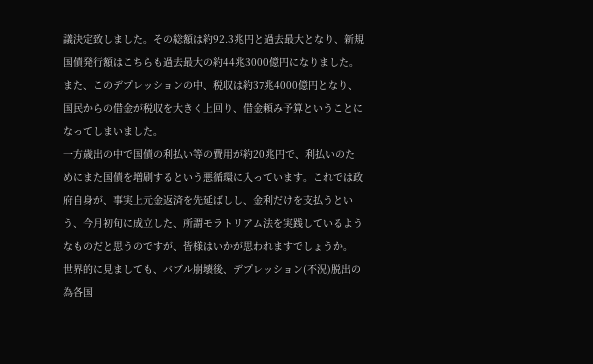議決定致しました。その総額は約92.3兆円と過去最大となり、新規国債発行額はこちらも過去最大の約44兆3000億円になりました。また、このデプレッションの中、税収は約37兆4000億円となり、国民からの借金が税収を大きく上回り、借金頼み予算ということになってしまいました。
一方歳出の中で国債の利払い等の費用が約20兆円で、利払いのためにまた国債を増刷するという悪循環に入っています。これでは政府自身が、事実上元金返済を先延ばしし、金利だけを支払うという、今月初旬に成立した、所謂モラトリアム法を実践しているようなものだと思うのですが、皆様はいかが思われますでしょうか。
世界的に見ましても、バブル崩壊後、デプレッション(不況)脱出の為各国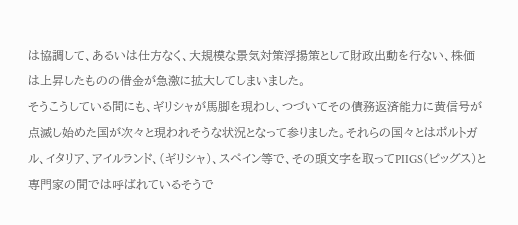は協調して、あるいは仕方なく、大規模な景気対策浮揚策として財政出動を行ない、株価は上昇したものの借金が急激に拡大してしまいました。
そうこうしている間にも、ギリシャが馬脚を現わし、つづいてその債務返済能力に黄信号が点滅し始めた国が次々と現われそうな状況となって参りました。それらの国々とはポルトガル、イタリア、アイルランド、(ギリシャ)、スペイン等で、その頭文字を取ってPIIGS(ピッグス)と専門家の間では呼ばれているそうで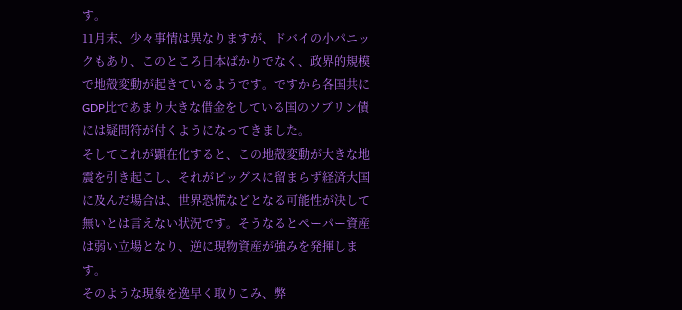す。
11月末、少々事情は異なりますが、ドバイの小パニックもあり、このところ日本ばかりでなく、政界的規模で地殻変動が起きているようです。ですから各国共にGDP比であまり大きな借金をしている国のソブリン債には疑問符が付くようになってきました。
そしてこれが顕在化すると、この地殻変動が大きな地震を引き起こし、それがピッグスに留まらず経済大国に及んだ場合は、世界恐慌などとなる可能性が決して無いとは言えない状況です。そうなるとペーパー資産は弱い立場となり、逆に現物資産が強みを発揮します。
そのような現象を逸早く取りこみ、弊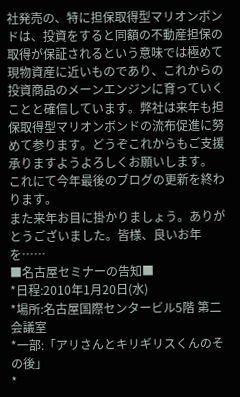社発売の、特に担保取得型マリオンボンドは、投資をすると同額の不動産担保の取得が保証されるという意味では極めて現物資産に近いものであり、これからの投資商品のメーンエンジンに育っていくことと確信しています。弊社は来年も担保取得型マリオンボンドの流布促進に努めて参ります。どうぞこれからもご支援承りますようよろしくお願いします。
これにて今年最後のブログの更新を終わります。
また来年お目に掛かりましょう。ありがとうございました。皆様、良いお年を……
■名古屋セミナーの告知■
*日程:2010年1月20日(水)
*場所:名古屋国際センタービル5階 第二会議室
*一部:「アリさんとキリギリスくんのその後」
*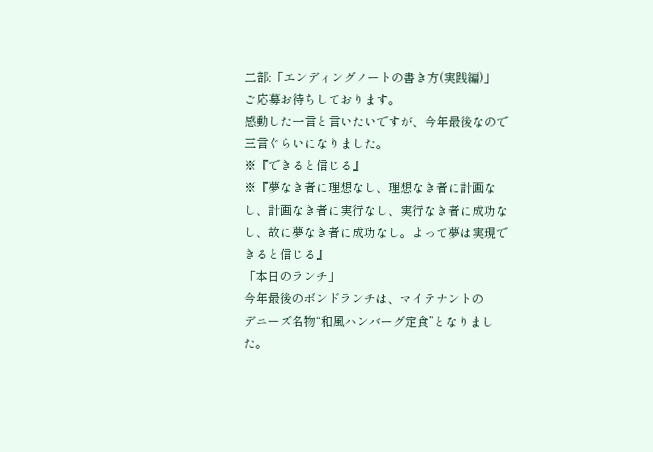二部:「エンディングノートの書き方(実践編)」
ご応募お待ちしております。
感動した一言と言いたいですが、今年最後なので三言ぐらいになりました。
※『できると信じる』
※『夢なき者に理想なし、理想なき者に計画なし、計画なき者に実行なし、実行なき者に成功なし、故に夢なき者に成功なし。よって夢は実現できると信じる』
「本日のランチ」
今年最後のボンドランチは、マイテナントの
デニーズ名物“和風ハンバーグ定食”となりました。